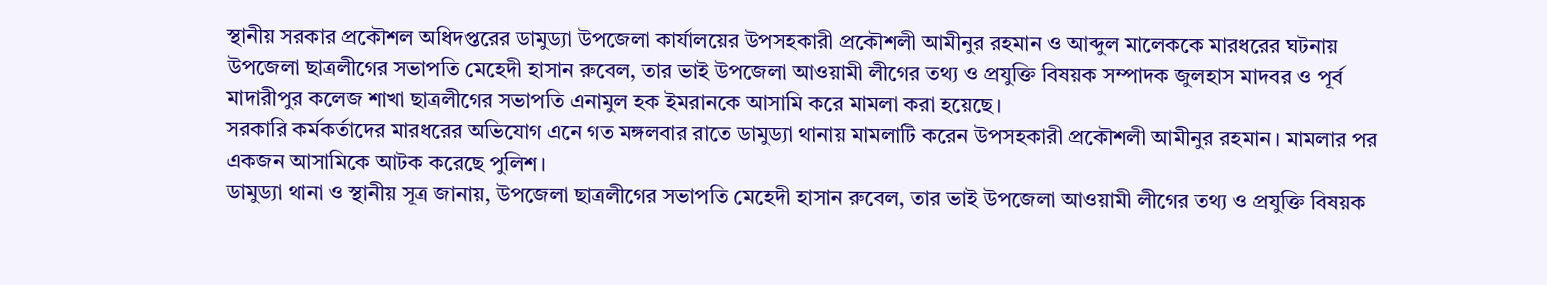স্থানীয় সরকার প্রকৌশল অধিদপ্তরের ডামুড্যা উপজেলা কার্যালয়ের উপসহকারী প্রকৌশলী আমীনুর রহমান ও আব্দুল মালেককে মারধরের ঘটনায় উপজেলা ছাত্রলীগের সভাপতি মেহেদী হাসান রুবেল, তার ভাই উপজেলা আওয়ামী লীগের তথ্য ও প্রযুক্তি বিষয়ক সম্পাদক জুলহাস মাদবর ও পূর্ব মাদারীপুর কলেজ শাখা ছাত্রলীগের সভাপতি এনামুল হক ইমরানকে আসামি করে মামলা করা হয়েছে।
সরকারি কর্মকর্তাদের মারধরের অভিযোগ এনে গত মঙ্গলবার রাতে ডামুড্যা থানায় মামলাটি করেন উপসহকারী প্রকৌশলী আমীনুর রহমান। মামলার পর একজন আসামিকে আটক করেছে পুলিশ।
ডামুড্যা থানা ও স্থানীয় সূত্র জানায়, উপজেলা ছাত্রলীগের সভাপতি মেহেদী হাসান রুবেল, তার ভাই উপজেলা আওয়ামী লীগের তথ্য ও প্রযুক্তি বিষয়ক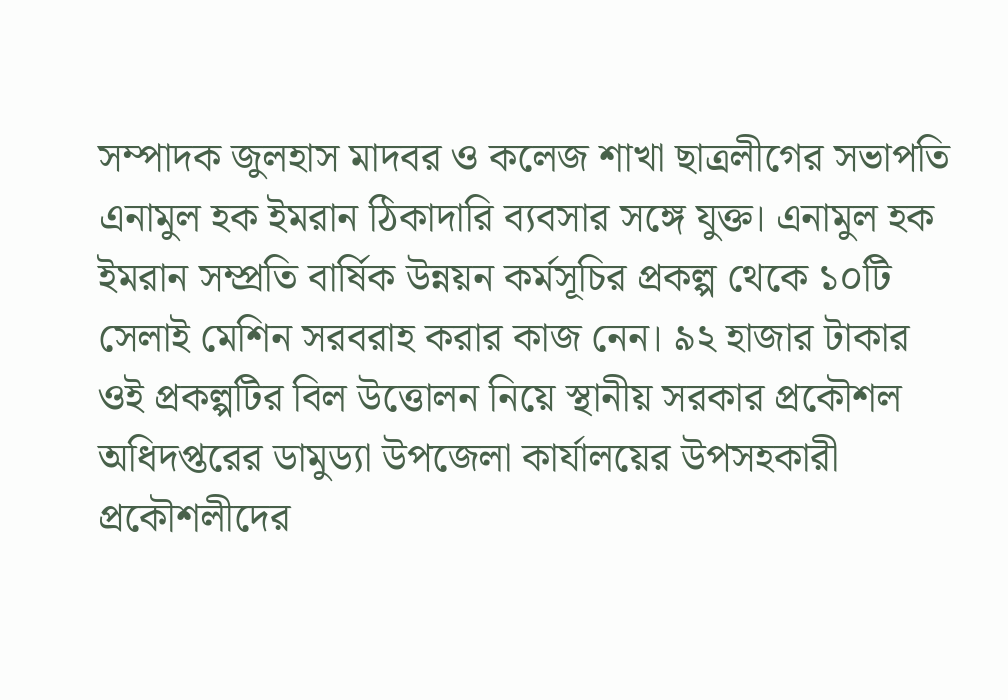সম্পাদক জুলহাস মাদবর ও কলেজ শাখা ছাত্রলীগের সভাপতি এনামুল হক ইমরান ঠিকাদারি ব্যবসার সঙ্গে যুক্ত। এনামুল হক ইমরান সম্প্রতি বার্ষিক উন্নয়ন কর্মসূচির প্রকল্প থেকে ১০টি সেলাই মেশিন সরবরাহ করার কাজ নেন। ৯২ হাজার টাকার ওই প্রকল্পটির বিল উত্তোলন নিয়ে স্থানীয় সরকার প্রকৌশল অধিদপ্তরের ডামুড্যা উপজেলা কার্যালয়ের উপসহকারী প্রকৌশলীদের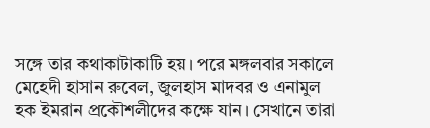সঙ্গে তার কথাকাটাকাটি হয়। পরে মঙ্গলবার সকালে মেহেদী হাসান রুবেল, জুলহাস মাদবর ও এনামুল হক ইমরান প্রকৌশলীদের কক্ষে যান। সেখানে তারা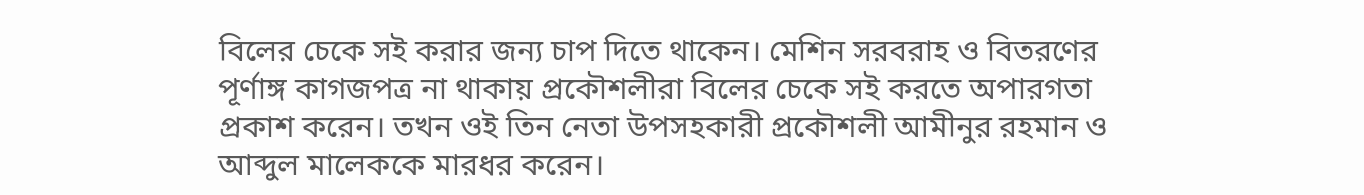বিলের চেকে সই করার জন্য চাপ দিতে থাকেন। মেশিন সরবরাহ ও বিতরণের পূর্ণাঙ্গ কাগজপত্র না থাকায় প্রকৌশলীরা বিলের চেকে সই করতে অপারগতা প্রকাশ করেন। তখন ওই তিন নেতা উপসহকারী প্রকৌশলী আমীনুর রহমান ও আব্দুল মালেককে মারধর করেন।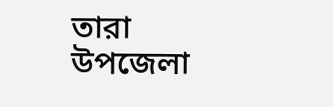তারা উপজেলা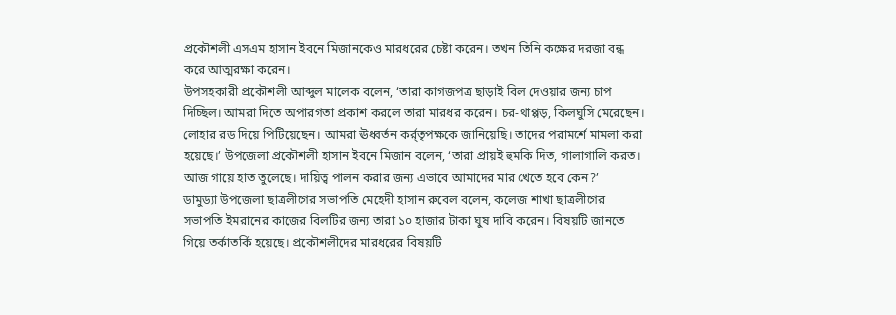প্রকৌশলী এসএম হাসান ইবনে মিজানকেও মারধরের চেষ্টা করেন। তখন তিনি কক্ষের দরজা বন্ধ করে আত্মরক্ষা করেন।
উপসহকারী প্রকৌশলী আব্দুল মালেক বলেন, ‘তারা কাগজপত্র ছাড়াই বিল দেওয়ার জন্য চাপ দিচ্ছিল। আমরা দিতে অপারগতা প্রকাশ করলে তারা মারধর করেন। চর-থাপ্পড়, কিলঘুসি মেরেছেন। লোহার রড দিয়ে পিটিয়েছেন। আমরা ঊধ্বর্তন কর্র্তৃপক্ষকে জানিয়েছি। তাদের পরামর্শে মামলা করা হয়েছে।’ উপজেলা প্রকৌশলী হাসান ইবনে মিজান বলেন, ‘তারা প্রায়ই হুমকি দিত, গালাগালি করত। আজ গায়ে হাত তুলেছে। দায়িত্ব পালন করার জন্য এভাবে আমাদের মার খেতে হবে কেন?’
ডামুড্যা উপজেলা ছাত্রলীগের সভাপতি মেহেদী হাসান রুবেল বলেন, কলেজ শাখা ছাত্রলীগের সভাপতি ইমরানের কাজের বিলটির জন্য তারা ১০ হাজার টাকা ঘুষ দাবি করেন। বিষয়টি জানতে গিয়ে তর্কাতর্কি হয়েছে। প্রকৌশলীদের মারধরের বিষয়টি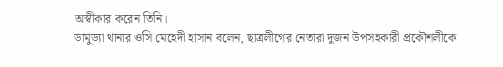অস্বীকার করেন তিনি।
ডামুড্যা থানার ওসি মেহেদী হাসান বলেন, ছাত্রলীগের নেতারা দুজন উপসহকারী প্রকৌশলীকে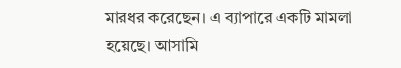মারধর করেছেন। এ ব্যাপারে একটি মামলা হয়েছে। আসামি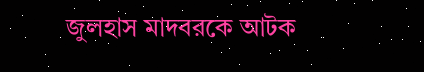জুলহাস মাদবরকে আটক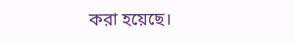করা হয়েছে।